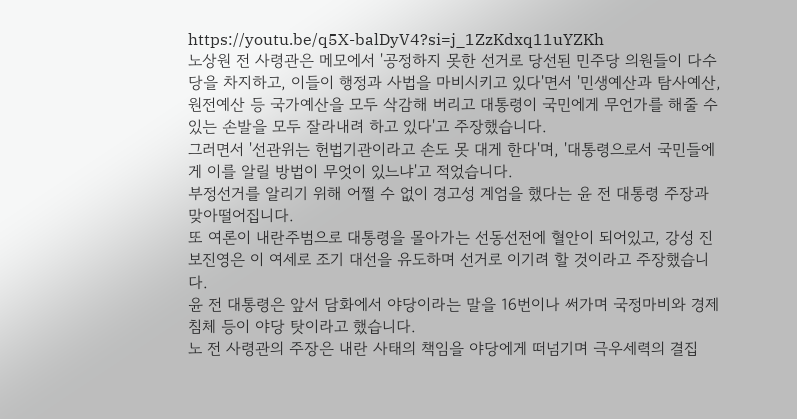https://youtu.be/q5X-balDyV4?si=j_1ZzKdxq11uYZKh
노상원 전 사령관은 메모에서 '공정하지 못한 선거로 당선된 민주당 의원들이 다수당을 차지하고, 이들이 행정과 사법을 마비시키고 있다'면서 '민생예산과 탐사예산, 원전예산 등 국가예산을 모두 삭감해 버리고 대통령이 국민에게 무언가를 해줄 수 있는 손발을 모두 잘라내려 하고 있다'고 주장했습니다.
그러면서 '선관위는 헌법기관이라고 손도 못 대게 한다'며, '대통령으로서 국민들에게 이를 알릴 방법이 무엇이 있느냐'고 적었습니다.
부정선거를 알리기 위해 어쩔 수 없이 경고성 계엄을 했다는 윤 전 대통령 주장과 맞아떨어집니다.
또 여론이 내란주범으로 대통령을 몰아가는 선동선전에 혈안이 되어있고, 강성 진보진영은 이 여세로 조기 대선을 유도하며 선거로 이기려 할 것이라고 주장했습니다.
윤 전 대통령은 앞서 담화에서 야당이라는 말을 16번이나 써가며 국정마비와 경제침체 등이 야당 탓이라고 했습니다.
노 전 사령관의 주장은 내란 사태의 책임을 야당에게 떠넘기며 극우세력의 결집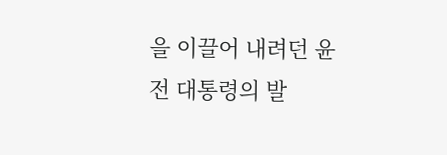을 이끌어 내려던 윤 전 대통령의 발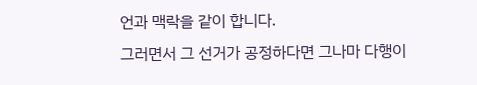언과 맥락을 같이 합니다.
그러면서 그 선거가 공정하다면 그나마 다행이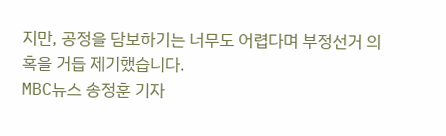지만, 공정을 담보하기는 너무도 어렵다며 부정선거 의혹을 거듭 제기했습니다.
MBC뉴스 송정훈 기자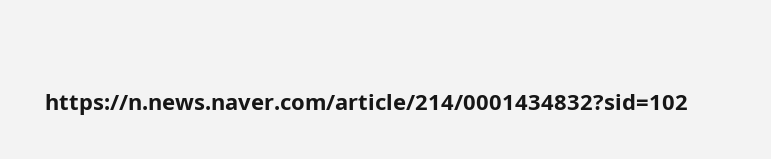https://n.news.naver.com/article/214/0001434832?sid=102